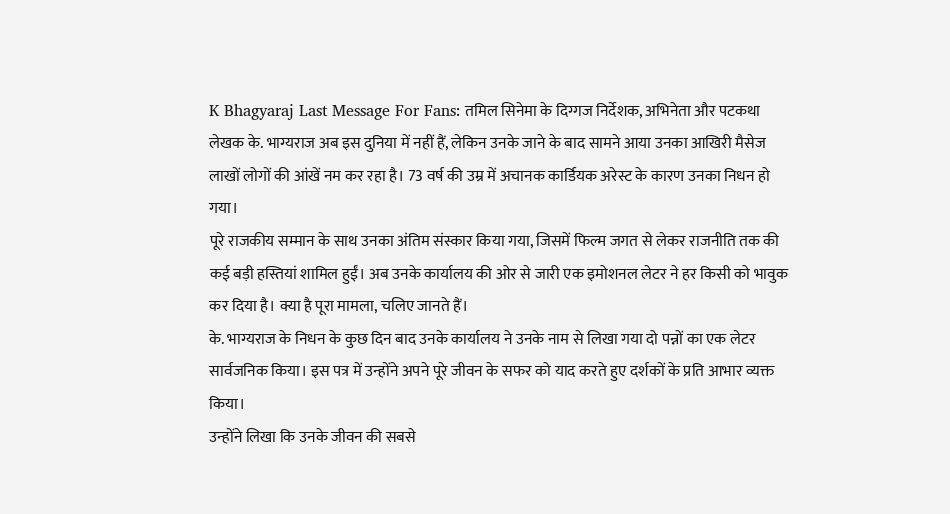K Bhagyaraj Last Message For Fans: तमिल सिनेमा के दिग्गज निर्देशक, अभिनेता और पटकथा लेखक के. भाग्यराज अब इस दुनिया में नहीं हैं, लेकिन उनके जाने के बाद सामने आया उनका आखिरी मैसेज लाखों लोगों की आंखें नम कर रहा है। 73 वर्ष की उम्र में अचानक कार्डियक अरेस्ट के कारण उनका निधन हो गया।
पूरे राजकीय सम्मान के साथ उनका अंतिम संस्कार किया गया, जिसमें फिल्म जगत से लेकर राजनीति तक की कई बड़ी हस्तियां शामिल हुईं। अब उनके कार्यालय की ओर से जारी एक इमोशनल लेटर ने हर किसी को भावुक कर दिया है। क्या है पूरा मामला, चलिए जानते हैं।
के. भाग्यराज के निधन के कुछ दिन बाद उनके कार्यालय ने उनके नाम से लिखा गया दो पन्नों का एक लेटर सार्वजनिक किया। इस पत्र में उन्होंने अपने पूरे जीवन के सफर को याद करते हुए दर्शकों के प्रति आभार व्यक्त किया।
उन्होंने लिखा कि उनके जीवन की सबसे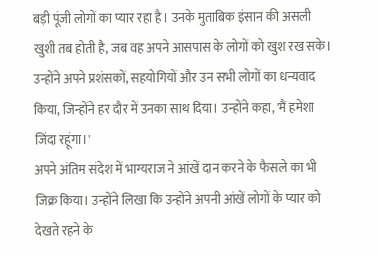बड़ी पूंजी लोगों का प्यार रहा है। उनके मुताबिक इंसान की असली खुशी तब होती है, जब वह अपने आसपास के लोगों को खुश रख सके। उन्होंने अपने प्रशंसकों, सहयोगियों और उन सभी लोगों का धन्यवाद किया, जिन्होंने हर दौर में उनका साथ दिया। उन्होंने कहा, 'मैं हमेशा जिंदा रहूंगा।'
अपने अंतिम संदेश में भाग्यराज ने आंखें दान करने के फैसले का भी जिक्र किया। उन्होंने लिखा कि उन्होंने अपनी आंखें लोगों के प्यार को देखते रहने के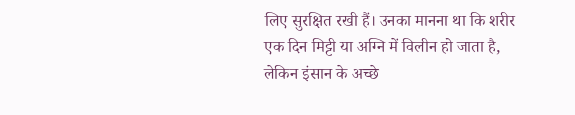लिए सुरक्षित रखी हैं। उनका मानना था कि शरीर एक दिन मिट्टी या अग्नि में विलीन हो जाता है, लेकिन इंसान के अच्छे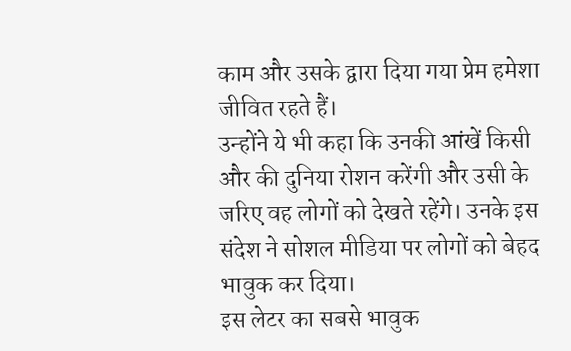काम और उसके द्वारा दिया गया प्रेम हमेशा जीवित रहते हैं।
उन्होंने ये भी कहा कि उनकी आंखें किसी और की दुनिया रोशन करेंगी और उसी के जरिए वह लोगों को देखते रहेंगे। उनके इस संदेश ने सोशल मीडिया पर लोगों को बेहद भावुक कर दिया।
इस लेटर का सबसे भावुक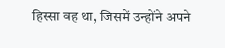हिस्सा वह था, जिसमें उन्होंने अपने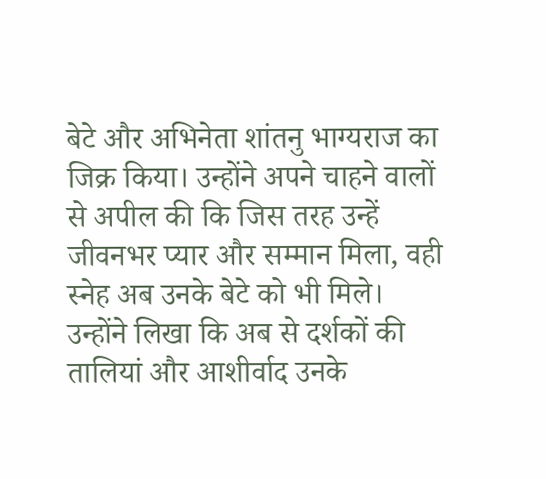बेटे और अभिनेता शांतनु भाग्यराज का जिक्र किया। उन्होंने अपने चाहने वालों से अपील की कि जिस तरह उन्हें जीवनभर प्यार और सम्मान मिला, वही स्नेह अब उनके बेटे को भी मिले।
उन्होंने लिखा कि अब से दर्शकों की तालियां और आशीर्वाद उनके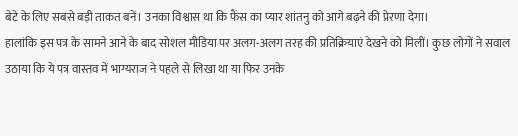बेटे के लिए सबसे बड़ी ताकत बनें। उनका विश्वास था कि फैंस का प्यार शांतनु को आगे बढ़ने की प्रेरणा देगा।
हालांकि इस पत्र के सामने आने के बाद सोशल मीडिया पर अलग-अलग तरह की प्रतिक्रियाएं देखने को मिलीं। कुछ लोगों ने सवाल उठाया कि ये पत्र वास्तव में भाग्यराज ने पहले से लिखा था या फिर उनके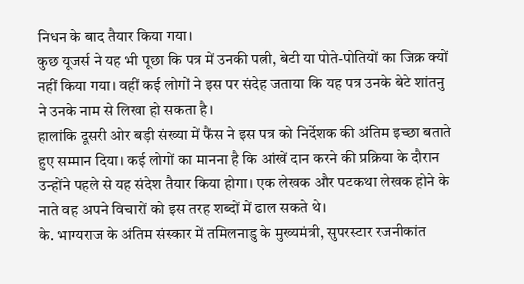निधन के बाद तैयार किया गया।
कुछ यूजर्स ने यह भी पूछा कि पत्र में उनकी पत्नी, बेटी या पोते-पोतियों का जिक्र क्यों नहीं किया गया। वहीं कई लोगों ने इस पर संदेह जताया कि यह पत्र उनके बेटे शांतनु ने उनके नाम से लिखा हो सकता है।
हालांकि दूसरी ओर बड़ी संख्या में फैंस ने इस पत्र को निर्देशक की अंतिम इच्छा बताते हुए सम्मान दिया। कई लोगों का मानना है कि आंखें दान करने की प्रक्रिया के दौरान उन्होंने पहले से यह संदेश तैयार किया होगा। एक लेखक और पटकथा लेखक होने के नाते वह अपने विचारों को इस तरह शब्दों में ढाल सकते थे।
के. भाग्यराज के अंतिम संस्कार में तमिलनाडु के मुख्यमंत्री, सुपरस्टार रजनीकांत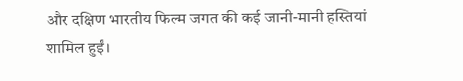और दक्षिण भारतीय फिल्म जगत की कई जानी-मानी हस्तियां शामिल हुईं।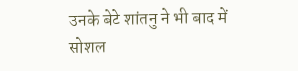उनके बेटे शांतनु ने भी बाद में सोशल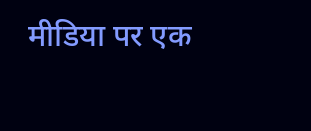मीडिया पर एक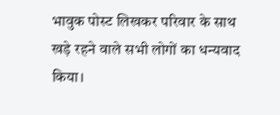भावुक पोस्ट लिखकर परिवार के साथ खड़े रहने वाले सभी लोगों का धन्यवाद किया।